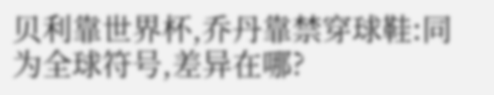贝利靠世界杯,乔丹靠禁穿球鞋:同为全球符号,差异在哪?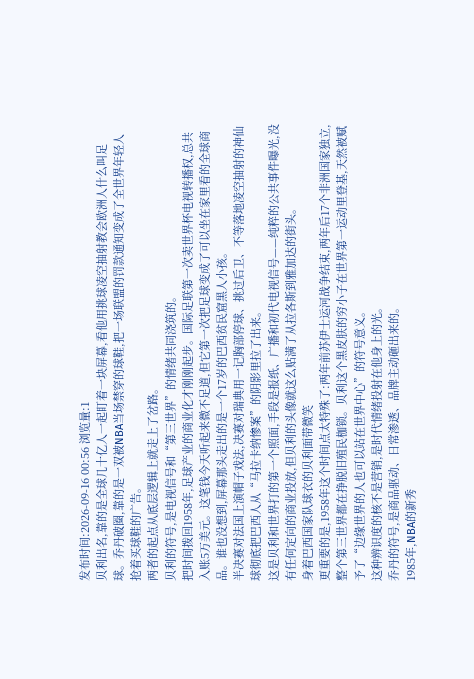发布时间:2026-09-16 00:56 浏览量:1
贝利出名,靠的是全球几十亿人一起盯着一块屏幕,看他用挑球凌空抽射教会欧洲人什么叫足球。乔丹破圈,靠的是一双被NBA当场禁穿的球鞋,把一场联盟的罚款通知变成了全世界年轻人抢着买球鞋的广告。
两者的起点从底层逻辑上就走上了岔路。
贝利的符号,是电视信号和“第三世界”的情绪共同浇筑的。
把时间拨回1958年,足球产业的商业化才刚刚起步。国际足联第一次卖世界杯电视转播权,总共入账5万美元。这笔钱今天听起来微不足道,但它第一次把足球变成了可以坐在家里看的全球商品。谁也没想到,屏幕那头走出的是一个17岁的巴西贫民窟黑人小孩。
半决赛对法国上演帽子戏法,决赛对瑞典用一记胸部停球、挑过后卫、不等落地凌空抽射的神仙球彻底把巴西人从“马拉卡纳惨案”的阴影里拉了出来。
这是贝利和世界打的第一个照面,手段是报纸、广播和初代电视信号——纯粹的公共事件曝光,没有任何定向的商业投放,但贝利的头像就这么贴满了从拉各斯到雅加达的街头。
身着巴西国家队球衣的贝利面带微笑
更重要的是,1958年这个时间点太特殊了:两年前苏伊士运河战争结束,两年后17个非洲国家独立,整个第三世界都在挣脱旧殖民枷锁。贝利这个黑皮肤的穷小子在世界第一运动里登基,天然被赋予了“边缘世界的人也可以站在世界中心”的符号意义。
这种辨识度的核不是营销,是时代情绪投射在他身上的光。
乔丹的符号,是商品驱动、日常渗透、品牌主动砸出来的。
1985年,NBA的新秀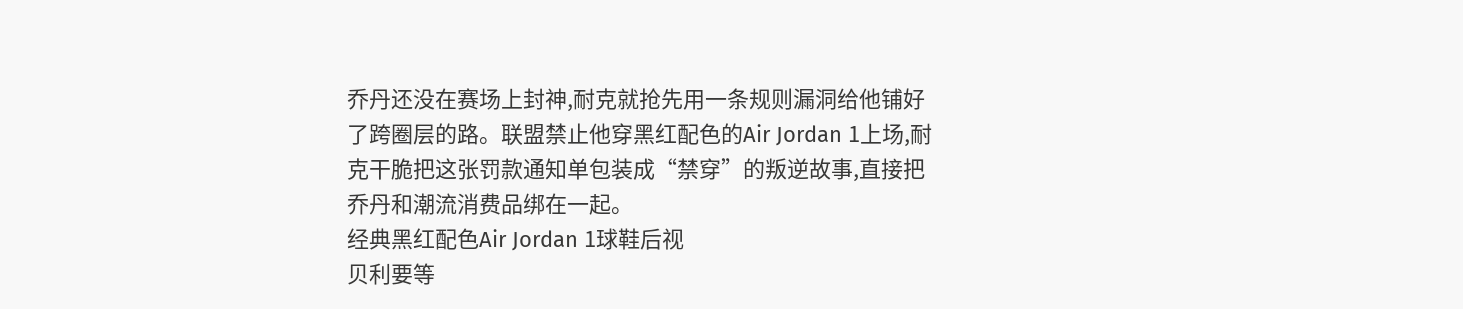乔丹还没在赛场上封神,耐克就抢先用一条规则漏洞给他铺好了跨圈层的路。联盟禁止他穿黑红配色的Air Jordan 1上场,耐克干脆把这张罚款通知单包装成“禁穿”的叛逆故事,直接把乔丹和潮流消费品绑在一起。
经典黑红配色Air Jordan 1球鞋后视
贝利要等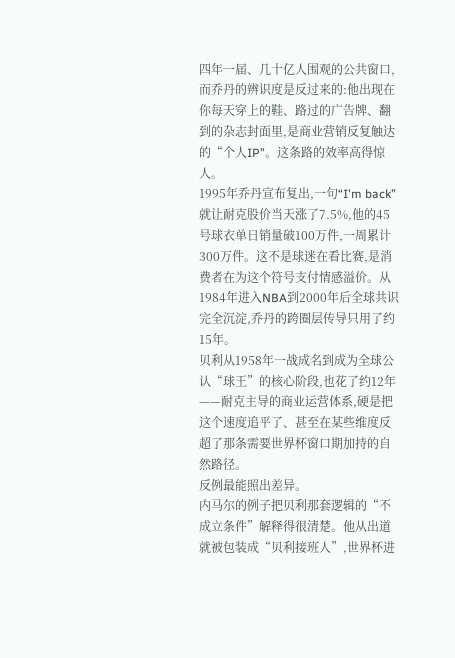四年一届、几十亿人围观的公共窗口,而乔丹的辨识度是反过来的:他出现在你每天穿上的鞋、路过的广告牌、翻到的杂志封面里,是商业营销反复触达的“个人IP”。这条路的效率高得惊人。
1995年乔丹宣布复出,一句“I'm back”就让耐克股价当天涨了7.5%,他的45号球衣单日销量破100万件,一周累计300万件。这不是球迷在看比赛,是消费者在为这个符号支付情感溢价。从1984年进入NBA到2000年后全球共识完全沉淀,乔丹的跨圈层传导只用了约15年。
贝利从1958年一战成名到成为全球公认“球王”的核心阶段,也花了约12年——耐克主导的商业运营体系,硬是把这个速度追平了、甚至在某些维度反超了那条需要世界杯窗口期加持的自然路径。
反例最能照出差异。
内马尔的例子把贝利那套逻辑的“不成立条件”解释得很清楚。他从出道就被包装成“贝利接班人”,世界杯进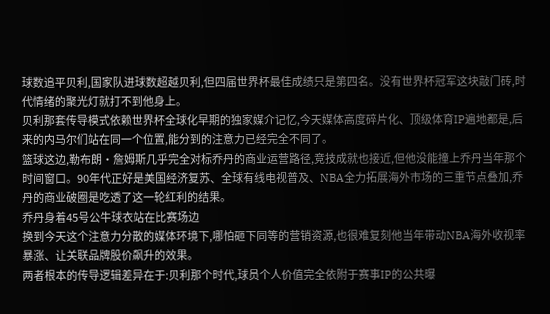球数追平贝利,国家队进球数超越贝利,但四届世界杯最佳成绩只是第四名。没有世界杯冠军这块敲门砖,时代情绪的聚光灯就打不到他身上。
贝利那套传导模式依赖世界杯全球化早期的独家媒介记忆,今天媒体高度碎片化、顶级体育IP遍地都是,后来的内马尔们站在同一个位置,能分到的注意力已经完全不同了。
篮球这边,勒布朗·詹姆斯几乎完全对标乔丹的商业运营路径,竞技成就也接近,但他没能撞上乔丹当年那个时间窗口。90年代正好是美国经济复苏、全球有线电视普及、NBA全力拓展海外市场的三重节点叠加,乔丹的商业破圈是吃透了这一轮红利的结果。
乔丹身着45号公牛球衣站在比赛场边
换到今天这个注意力分散的媒体环境下,哪怕砸下同等的营销资源,也很难复刻他当年带动NBA海外收视率暴涨、让关联品牌股价飙升的效果。
两者根本的传导逻辑差异在于:贝利那个时代,球员个人价值完全依附于赛事IP的公共曝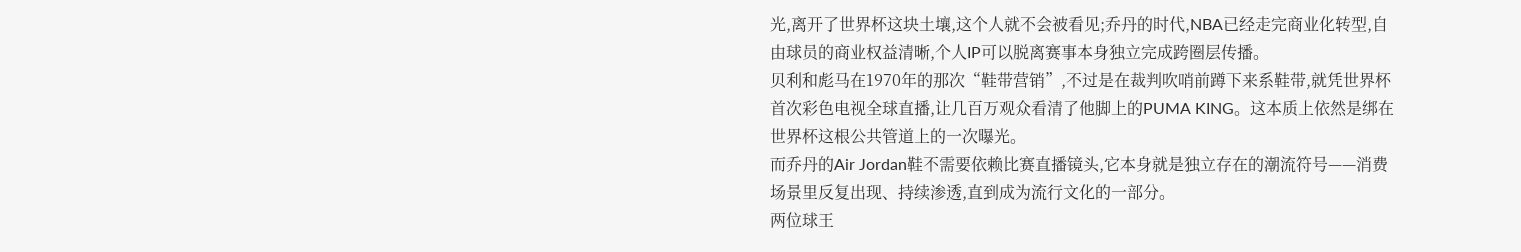光,离开了世界杯这块土壤,这个人就不会被看见;乔丹的时代,NBA已经走完商业化转型,自由球员的商业权益清晰,个人IP可以脱离赛事本身独立完成跨圈层传播。
贝利和彪马在1970年的那次“鞋带营销”,不过是在裁判吹哨前蹲下来系鞋带,就凭世界杯首次彩色电视全球直播,让几百万观众看清了他脚上的PUMA KING。这本质上依然是绑在世界杯这根公共管道上的一次曝光。
而乔丹的Air Jordan鞋不需要依赖比赛直播镜头,它本身就是独立存在的潮流符号——消费场景里反复出现、持续渗透,直到成为流行文化的一部分。
两位球王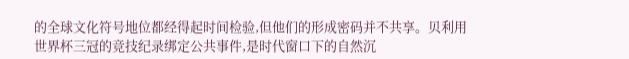的全球文化符号地位都经得起时间检验,但他们的形成密码并不共享。贝利用世界杯三冠的竞技纪录绑定公共事件,是时代窗口下的自然沉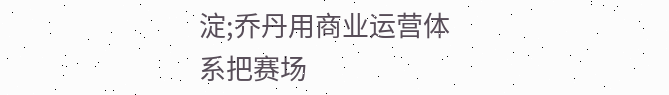淀;乔丹用商业运营体系把赛场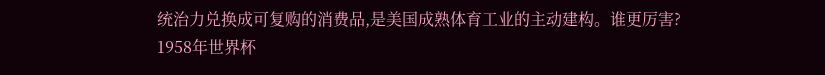统治力兑换成可复购的消费品,是美国成熟体育工业的主动建构。谁更厉害?
1958年世界杯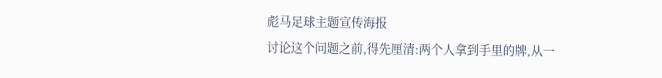彪马足球主题宣传海报
讨论这个问题之前,得先厘清:两个人拿到手里的牌,从一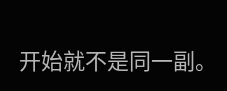开始就不是同一副。